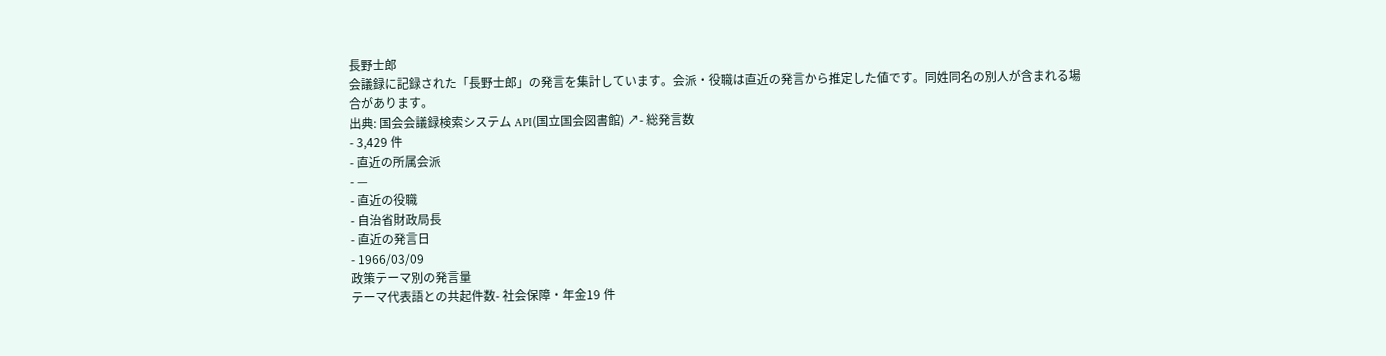長野士郎
会議録に記録された「長野士郎」の発言を集計しています。会派・役職は直近の発言から推定した値です。同姓同名の別人が含まれる場合があります。
出典: 国会会議録検索システム API(国立国会図書館) ↗- 総発言数
- 3,429 件
- 直近の所属会派
- —
- 直近の役職
- 自治省財政局長
- 直近の発言日
- 1966/03/09
政策テーマ別の発言量
テーマ代表語との共起件数- 社会保障・年金19 件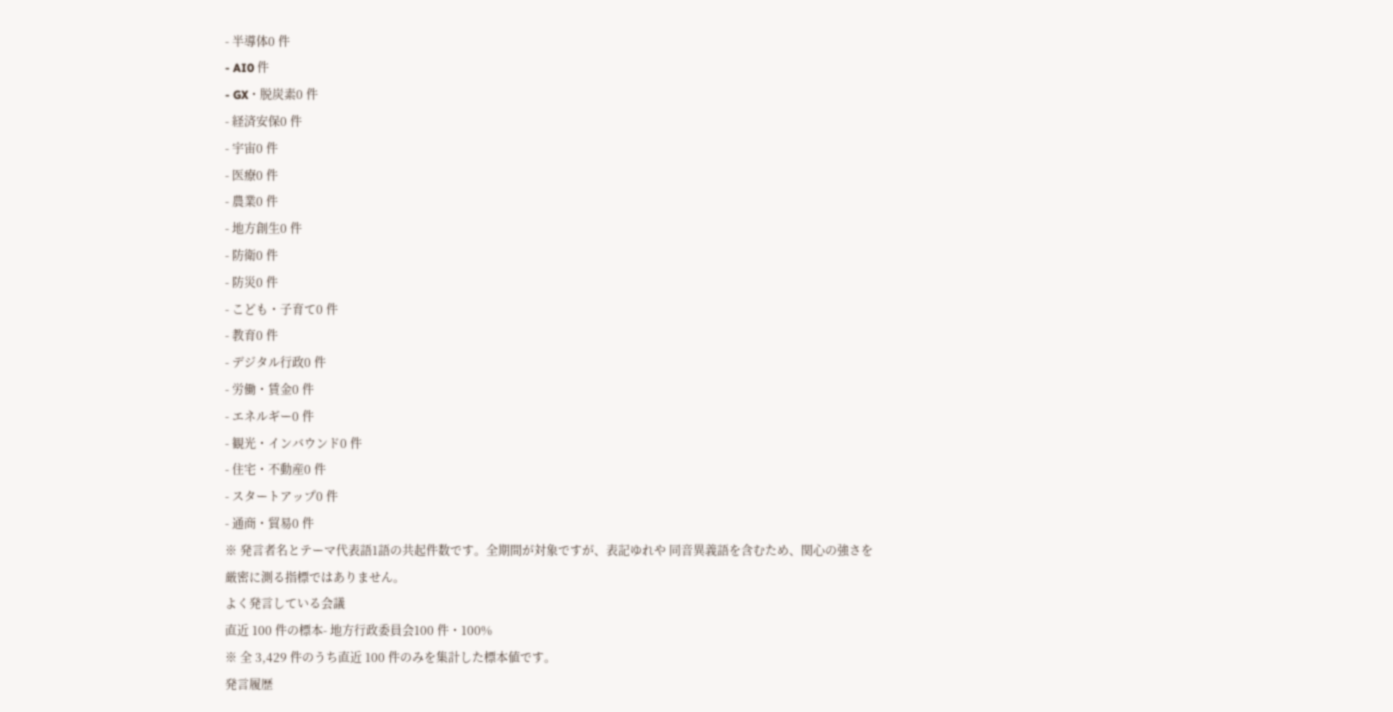- 半導体0 件
- AI0 件
- GX・脱炭素0 件
- 経済安保0 件
- 宇宙0 件
- 医療0 件
- 農業0 件
- 地方創生0 件
- 防衛0 件
- 防災0 件
- こども・子育て0 件
- 教育0 件
- デジタル行政0 件
- 労働・賃金0 件
- エネルギー0 件
- 観光・インバウンド0 件
- 住宅・不動産0 件
- スタートアップ0 件
- 通商・貿易0 件
※ 発言者名とテーマ代表語1語の共起件数です。全期間が対象ですが、表記ゆれや 同音異義語を含むため、関心の強さを厳密に測る指標ではありません。
よく発言している会議
直近 100 件の標本- 地方行政委員会100 件・100%
※ 全 3,429 件のうち直近 100 件のみを集計した標本値です。
発言履歴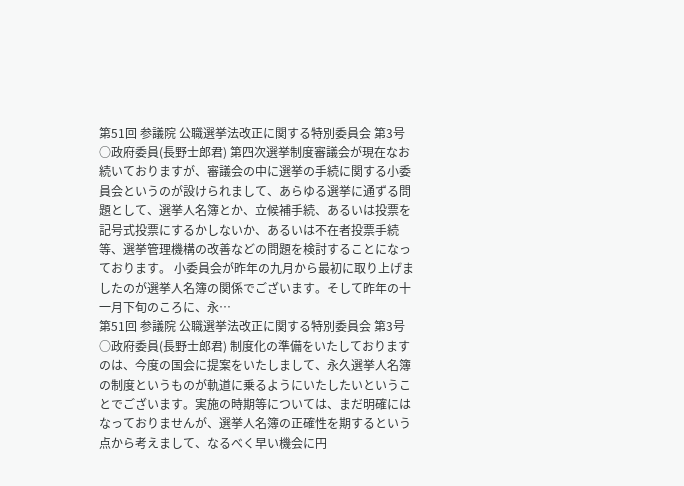第51回 参議院 公職選挙法改正に関する特別委員会 第3号
○政府委員(長野士郎君) 第四次選挙制度審議会が現在なお続いておりますが、審議会の中に選挙の手続に関する小委員会というのが設けられまして、あらゆる選挙に通ずる問題として、選挙人名簿とか、立候補手続、あるいは投票を記号式投票にするかしないか、あるいは不在者投票手続等、選挙管理機構の改善などの問題を検討することになっております。 小委員会が昨年の九月から最初に取り上げましたのが選挙人名簿の関係でございます。そして昨年の十一月下旬のころに、永…
第51回 参議院 公職選挙法改正に関する特別委員会 第3号
○政府委員(長野士郎君) 制度化の準備をいたしておりますのは、今度の国会に提案をいたしまして、永久選挙人名簿の制度というものが軌道に乗るようにいたしたいということでございます。実施の時期等については、まだ明確にはなっておりませんが、選挙人名簿の正確性を期するという点から考えまして、なるべく早い機会に円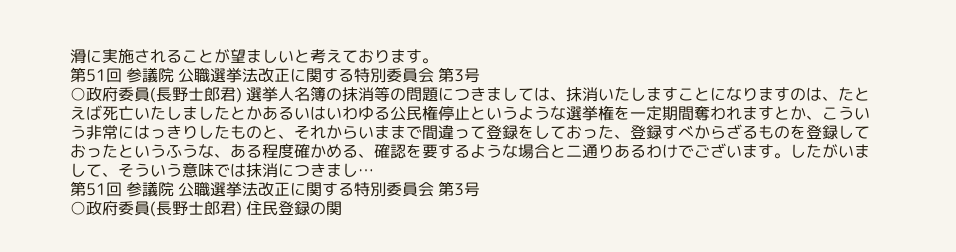滑に実施されることが望ましいと考えております。
第51回 参議院 公職選挙法改正に関する特別委員会 第3号
○政府委員(長野士郎君) 選挙人名簿の抹消等の問題につきましては、抹消いたしますことになりますのは、たとえば死亡いたしましたとかあるいはいわゆる公民権停止というような選挙権を一定期間奪われますとか、こういう非常にはっきりしたものと、それからいままで間違って登録をしておった、登録すべからざるものを登録しておったというふうな、ある程度確かめる、確認を要するような場合と二通りあるわけでございます。したがいまして、そういう意味では抹消につきまし…
第51回 参議院 公職選挙法改正に関する特別委員会 第3号
○政府委員(長野士郎君) 住民登録の関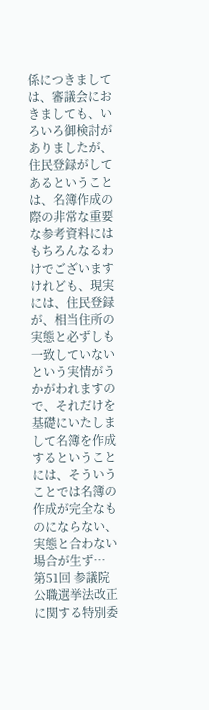係につきましては、審議会におきましても、いろいろ御検討がありましたが、住民登録がしてあるということは、名簿作成の際の非常な重要な参考資料にはもちろんなるわけでございますけれども、現実には、住民登録が、相当住所の実態と必ずしも一致していないという実情がうかがわれますので、それだけを基礎にいたしまして名簿を作成するということには、そういうことでは名簿の作成が完全なものにならない、実態と合わない場合が生ず…
第51回 参議院 公職選挙法改正に関する特別委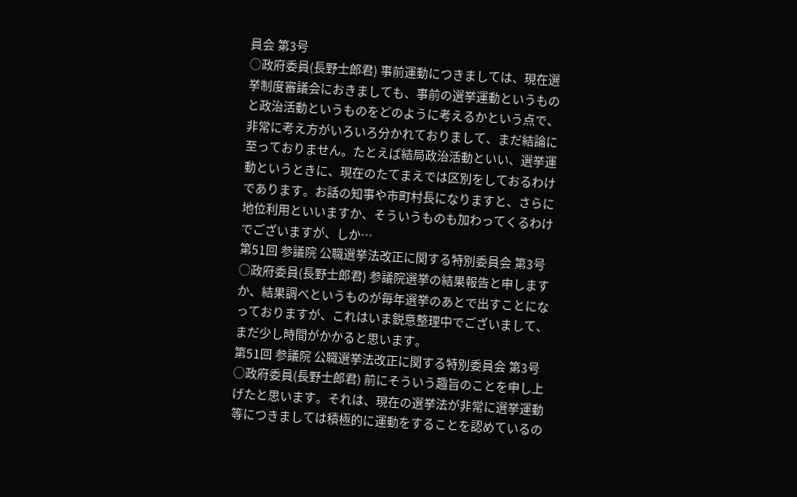員会 第3号
○政府委員(長野士郎君) 事前運動につきましては、現在選挙制度審議会におきましても、事前の選挙運動というものと政治活動というものをどのように考えるかという点で、非常に考え方がいろいろ分かれておりまして、まだ結論に至っておりません。たとえば結局政治活動といい、選挙運動というときに、現在のたてまえでは区別をしておるわけであります。お話の知事や市町村長になりますと、さらに地位利用といいますか、そういうものも加わってくるわけでございますが、しか…
第51回 参議院 公職選挙法改正に関する特別委員会 第3号
○政府委員(長野士郎君) 参議院選挙の結果報告と申しますか、結果調べというものが毎年選挙のあとで出すことになっておりますが、これはいま鋭意整理中でございまして、まだ少し時間がかかると思います。
第51回 参議院 公職選挙法改正に関する特別委員会 第3号
○政府委員(長野士郎君) 前にそういう趣旨のことを申し上げたと思います。それは、現在の選挙法が非常に選挙運動等につきましては積極的に運動をすることを認めているの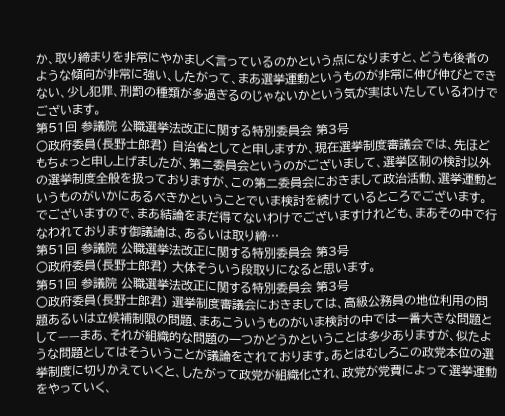か、取り締まりを非常にやかましく言っているのかという点になりますと、どうも後者のような傾向が非常に強い、したがって、まあ選挙運動というものが非常に伸び伸びとできない、少し犯罪、刑罰の種類が多過ぎるのじゃないかという気が実はいたしているわけでございます。
第51回 参議院 公職選挙法改正に関する特別委員会 第3号
○政府委員(長野士郎君) 自治省としてと申しますか、現在選挙制度審議会では、先ほどもちょっと申し上げましたが、第二委員会というのがございまして、選挙区制の検討以外の選挙制度全般を扱っておりますが、この第二委員会におきまして政治活動、選挙運動というものがいかにあるべきかということでいま検討を続けているところでございます。でございますので、まあ結論をまだ得てないわけでございますけれども、まあその中で行なわれております御議論は、あるいは取り締…
第51回 参議院 公職選挙法改正に関する特別委員会 第3号
○政府委員(長野士郎君) 大体そういう段取りになると思います。
第51回 参議院 公職選挙法改正に関する特別委員会 第3号
○政府委員(長野士郎君) 選挙制度審議会におきましては、高級公務員の地位利用の問題あるいは立候補制限の問題、まあこういうものがいま検討の中では一番大きな問題として——まあ、それが組織的な問題の一つかどうかということは多少ありますが、似たような問題としてはそういうことが議論をされております。あとはむしろこの政党本位の選挙制度に切りかえていくと、したがって政党が組織化され、政党が党費によって選挙運動をやっていく、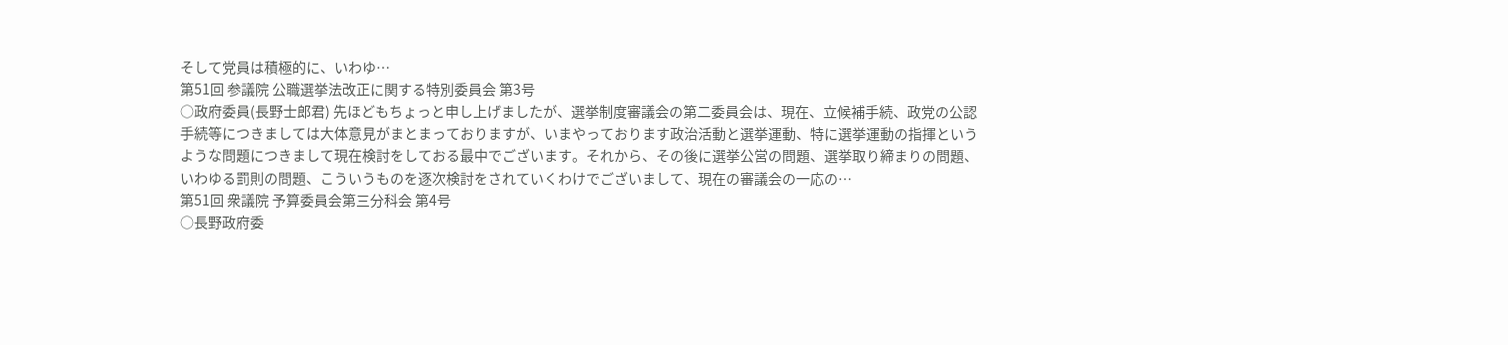そして党員は積極的に、いわゆ…
第51回 参議院 公職選挙法改正に関する特別委員会 第3号
○政府委員(長野士郎君) 先ほどもちょっと申し上げましたが、選挙制度審議会の第二委員会は、現在、立候補手続、政党の公認手続等につきましては大体意見がまとまっておりますが、いまやっております政治活動と選挙運動、特に選挙運動の指揮というような問題につきまして現在検討をしておる最中でございます。それから、その後に選挙公営の問題、選挙取り締まりの問題、いわゆる罰則の問題、こういうものを逐次検討をされていくわけでございまして、現在の審議会の一応の…
第51回 衆議院 予算委員会第三分科会 第4号
○長野政府委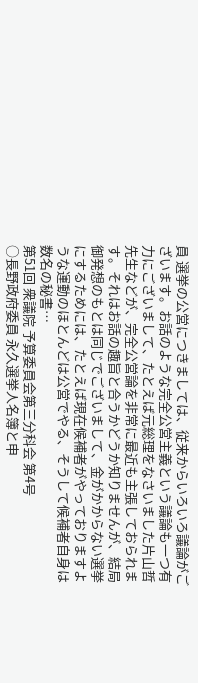員 選挙の公営につきましては、従来からいろいろ議論がございます。お話のような完全公営主義という議論も一つ有力にございまして、たとえば元総理をなさいました片山哲先生などが、完全公営論を非常に最近も主張しておられます。それはお話の趣旨と合うかどうか知りませんが、結局御発想のもとは同じでございまして、金がかからない選挙にするためには、たとえば現在候補者がやっておりますような運動のほとんどは公営でやる、そうして候補者自身は数名の秘書…
第51回 衆議院 予算委員会第三分科会 第4号
○長野政府委員 永久選挙人名簿と申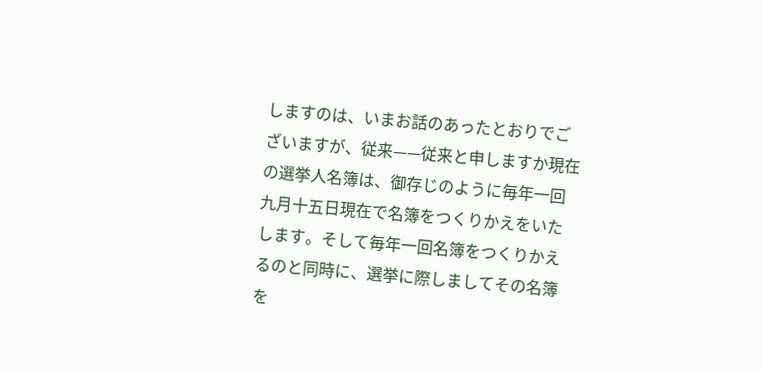しますのは、いまお話のあったとおりでございますが、従来——従来と申しますか現在の選挙人名簿は、御存じのように毎年一回九月十五日現在で名簿をつくりかえをいたします。そして毎年一回名簿をつくりかえるのと同時に、選挙に際しましてその名簿を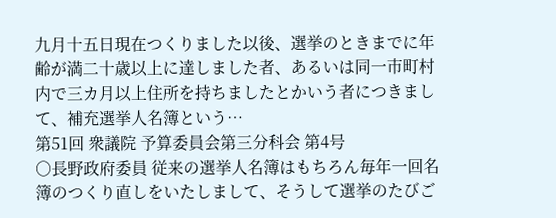九月十五日現在つくりました以後、選挙のときまでに年齢が満二十歳以上に達しました者、あるいは同一市町村内で三カ月以上住所を持ちましたとかいう者につきまして、補充選挙人名簿という…
第51回 衆議院 予算委員会第三分科会 第4号
○長野政府委員 従来の選挙人名簿はもちろん毎年一回名簿のつくり直しをいたしまして、そうして選挙のたびご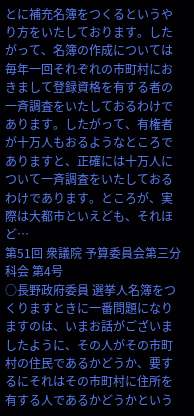とに補充名簿をつくるというやり方をいたしております。したがって、名簿の作成については毎年一回それぞれの市町村におきまして登録資格を有する者の一斉調査をいたしておるわけであります。したがって、有権者が十万人もおるようなところでありますと、正確には十万人について一斉調査をいたしておるわけであります。ところが、実際は大都市といえども、それほど…
第51回 衆議院 予算委員会第三分科会 第4号
○長野政府委員 選挙人名簿をつくりますときに一番問題になりますのは、いまお話がございましたように、その人がその市町村の住民であるかどうか、要するにそれはその市町村に住所を有する人であるかどうかという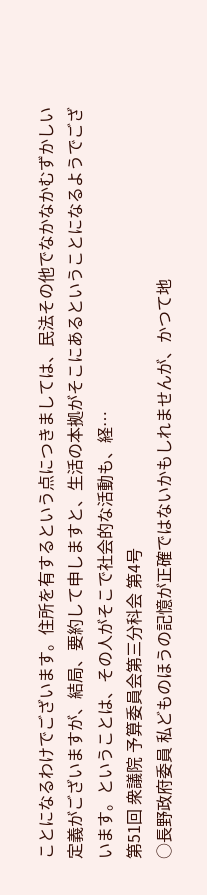ことになるわけでございます。住所を有するという点につきましては、民法その他でなかなかむずかしい定義がございますが、結局、要約して申しますと、生活の本拠がそこにあるということになるようでございます。ということは、その人がそこで社会的な活動も、経…
第51回 衆議院 予算委員会第三分科会 第4号
○長野政府委員 私どものほうの記憶が正確ではないかもしれませんが、かつて地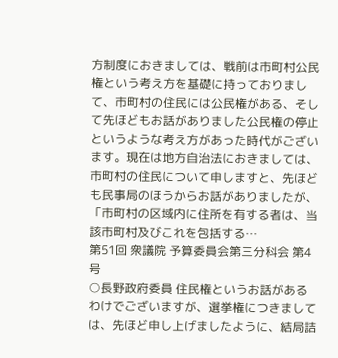方制度におきましては、戦前は市町村公民権という考え方を基礎に持っておりまして、市町村の住民には公民権がある、そして先ほどもお話がありました公民権の停止というような考え方があった時代がございます。現在は地方自治法におきましては、市町村の住民について申しますと、先ほども民事局のほうからお話がありましたが、「市町村の区域内に住所を有する者は、当該市町村及びこれを包括する…
第51回 衆議院 予算委員会第三分科会 第4号
○長野政府委員 住民権というお話があるわけでございますが、選挙権につきましては、先ほど申し上げましたように、結局詰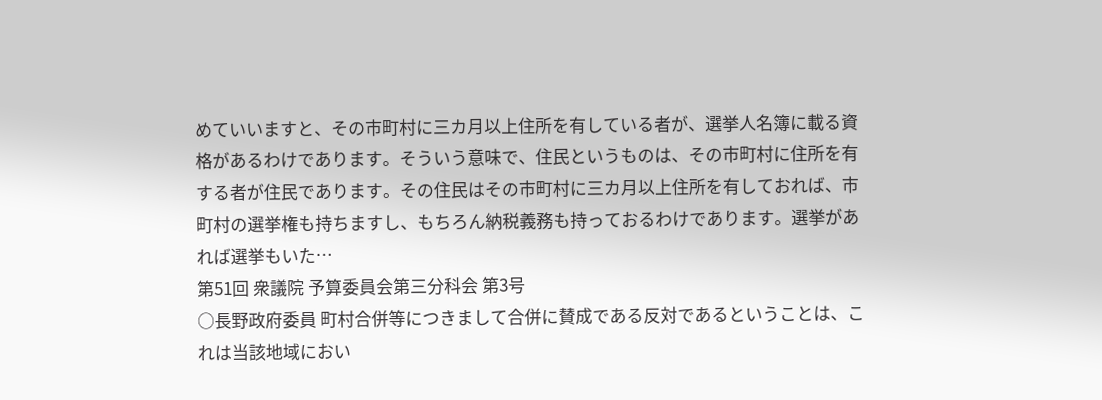めていいますと、その市町村に三カ月以上住所を有している者が、選挙人名簿に載る資格があるわけであります。そういう意味で、住民というものは、その市町村に住所を有する者が住民であります。その住民はその市町村に三カ月以上住所を有しておれば、市町村の選挙権も持ちますし、もちろん納税義務も持っておるわけであります。選挙があれば選挙もいた…
第51回 衆議院 予算委員会第三分科会 第3号
○長野政府委員 町村合併等につきまして合併に賛成である反対であるということは、これは当該地域におい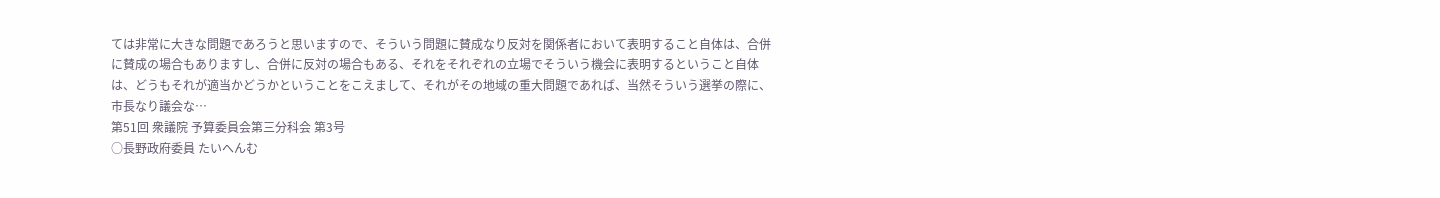ては非常に大きな問題であろうと思いますので、そういう問題に賛成なり反対を関係者において表明すること自体は、合併に賛成の場合もありますし、合併に反対の場合もある、それをそれぞれの立場でそういう機会に表明するということ自体は、どうもそれが適当かどうかということをこえまして、それがその地域の重大問題であれば、当然そういう選挙の際に、市長なり議会な…
第51回 衆議院 予算委員会第三分科会 第3号
○長野政府委員 たいへんむ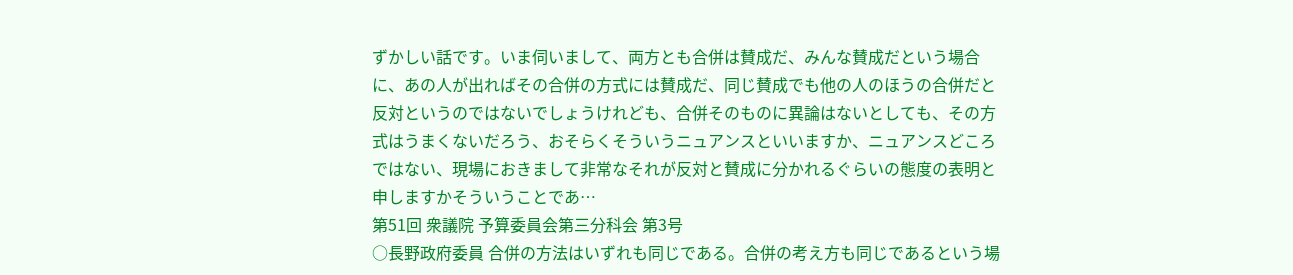ずかしい話です。いま伺いまして、両方とも合併は賛成だ、みんな賛成だという場合に、あの人が出ればその合併の方式には賛成だ、同じ賛成でも他の人のほうの合併だと反対というのではないでしょうけれども、合併そのものに異論はないとしても、その方式はうまくないだろう、おそらくそういうニュアンスといいますか、ニュアンスどころではない、現場におきまして非常なそれが反対と賛成に分かれるぐらいの態度の表明と申しますかそういうことであ…
第51回 衆議院 予算委員会第三分科会 第3号
○長野政府委員 合併の方法はいずれも同じである。合併の考え方も同じであるという場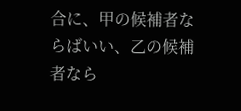合に、甲の候補者ならばいい、乙の候補者なら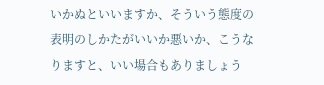いかぬといいますか、そういう態度の表明のしかたがいいか悪いか、こうなりますと、いい場合もありましょう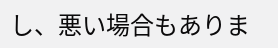し、悪い場合もありま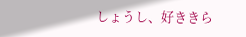しょうし、好ききら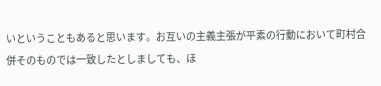いということもあると思います。お互いの主義主張が平素の行動において町村合併そのものでは一致したとしましても、ほ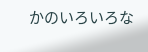かのいろいろな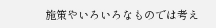施策やいろいろなものでは考え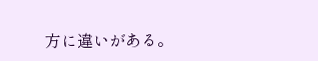方に違いがある。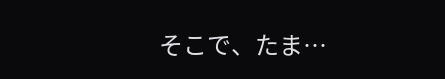そこで、たま…